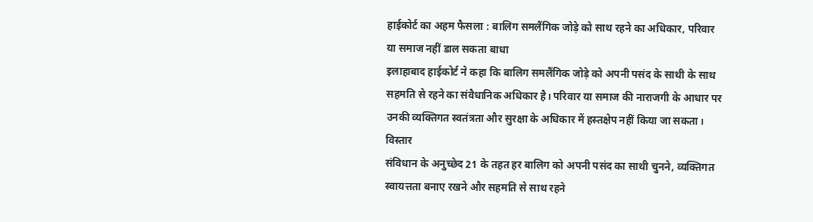हाईकोर्ट का अहम फैसला : बालिग समलैंगिक जोड़े को साथ रहने का अधिकार, परिवार या समाज नहीं डाल सकता बाधा
इलाहाबाद हाईकोर्ट ने कहा कि बालिग समलैंगिक जोड़े को अपनी पसंद के साथी के साथ सहमति से रहने का संवैधानिक अधिकार है। परिवार या समाज की नाराजगी के आधार पर उनकी व्यक्तिगत स्वतंत्रता और सुरक्षा के अधिकार में हस्तक्षेप नहीं किया जा सकता।
विस्तार
संविधान के अनुच्छेद 21 के तहत हर बालिग को अपनी पसंद का साथी चुनने, व्यक्तिगत स्वायत्तता बनाए रखने और सहमति से साथ रहने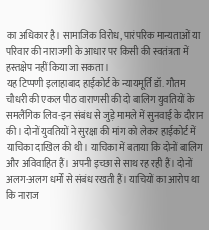का अधिकार है। सामाजिक विरोध, पारंपरिक मान्यताओं या परिवार की नाराजगी के आधार पर किसी की स्वतंत्रता में हस्तक्षेप नहीं किया जा सकता।
यह टिप्पणी इलाहाबाद हाईकोर्ट के न्यायमूर्ति डॉ. गौतम चौधरी की एकल पीठ वाराणसी की दो बालिग युवतियों के समलैंगिक लिव-इन संबंध से जुड़े मामले में सुनवाई के दौरान की। दोनों युवतियों ने सुरक्षा की मांग को लेकर हाईकोर्ट में याचिका दाखिल की थी। याचिका में बताया कि दोनों बालिग और अविवाहित हैं। अपनी इच्छा से साथ रह रही हैं। दोनों अलग-अलग धर्मों से संबंध रखती हैं। याचियों का आरोप था कि नाराज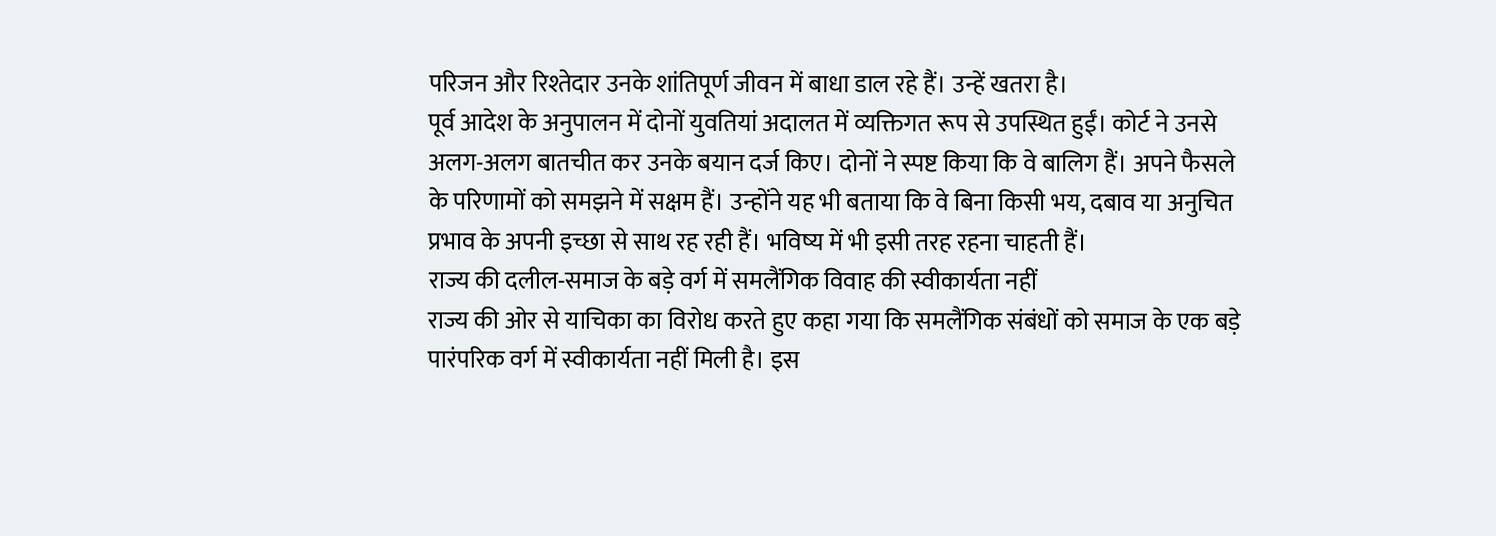परिजन और रिश्तेदार उनके शांतिपूर्ण जीवन में बाधा डाल रहे हैं। उन्हें खतरा है।
पूर्व आदेश के अनुपालन में दोनों युवतियां अदालत में व्यक्तिगत रूप से उपस्थित हुईं। कोर्ट ने उनसे अलग-अलग बातचीत कर उनके बयान दर्ज किए। दोनों ने स्पष्ट किया कि वे बालिग हैं। अपने फैसले के परिणामों को समझने में सक्षम हैं। उन्होंने यह भी बताया कि वे बिना किसी भय, दबाव या अनुचित प्रभाव के अपनी इच्छा से साथ रह रही हैं। भविष्य में भी इसी तरह रहना चाहती हैं।
राज्य की दलील-समाज के बड़े वर्ग में समलैंगिक विवाह की स्वीकार्यता नहीं
राज्य की ओर से याचिका का विरोध करते हुए कहा गया कि समलैंगिक संबंधों को समाज के एक बड़े पारंपरिक वर्ग में स्वीकार्यता नहीं मिली है। इस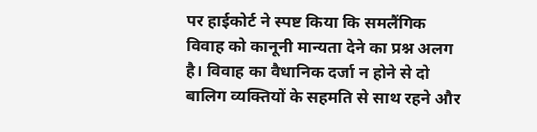पर हाईकोर्ट ने स्पष्ट किया कि समलैंगिक विवाह को कानूनी मान्यता देने का प्रश्न अलग है। विवाह का वैधानिक दर्जा न होने से दो बालिग व्यक्तियों के सहमति से साथ रहने और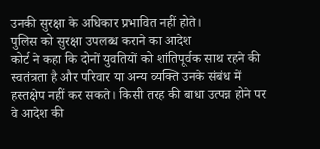उनकी सुरक्षा के अधिकार प्रभावित नहीं होते।
पुलिस को सुरक्षा उपलब्ध कराने का आदेश
कोर्ट ने कहा कि दोनों युवतियों को शांतिपूर्वक साथ रहने की स्वतंत्रता है और परिवार या अन्य व्यक्ति उनके संबंध में हस्तक्षेप नहीं कर सकते। किसी तरह की बाधा उत्पन्न होने पर वे आदेश की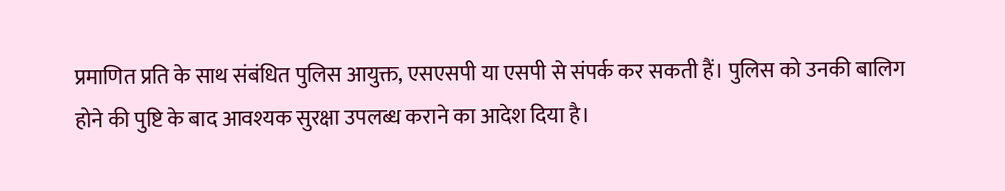प्रमाणित प्रति के साथ संबंधित पुलिस आयुक्त, एसएसपी या एसपी से संपर्क कर सकती हैं। पुलिस को उनकी बालिग होने की पुष्टि के बाद आवश्यक सुरक्षा उपलब्ध कराने का आदेश दिया है।